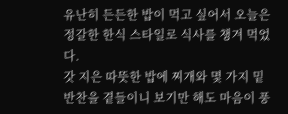유난히 든든한 밥이 먹고 싶어서 오늘은 정갈한 한식 스타일로 식사를 챙겨 먹었다.
갓 지은 따뜻한 밥에 찌개와 몇 가지 밑반찬을 곁들이니 보기만 해도 마음이 풍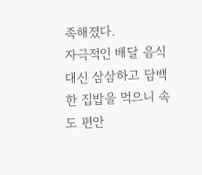족해졌다.
자극적인 배달 음식 대신 삼삼하고 담백한 집밥을 먹으니 속도 편안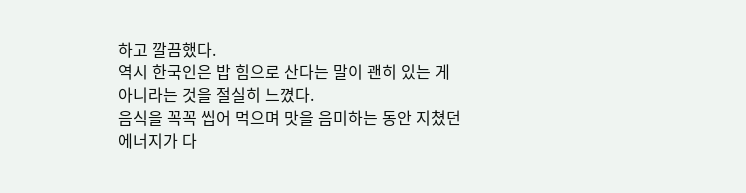하고 깔끔했다.
역시 한국인은 밥 힘으로 산다는 말이 괜히 있는 게 아니라는 것을 절실히 느꼈다.
음식을 꼭꼭 씹어 먹으며 맛을 음미하는 동안 지쳤던 에너지가 다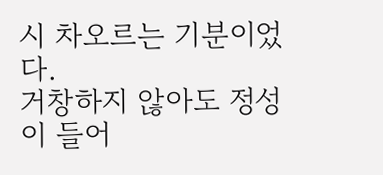시 차오르는 기분이었다.
거창하지 않아도 정성이 들어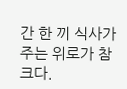간 한 끼 식사가 주는 위로가 참 크다.